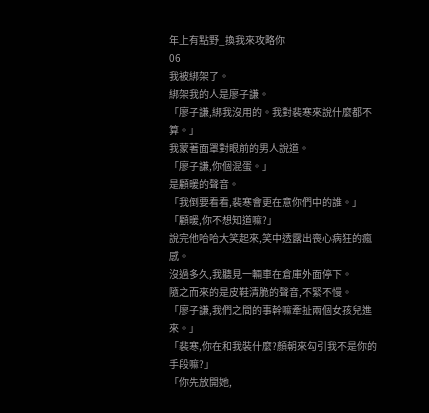年上有點野_換我來攻略你
06
我被綁架了。
綁架我的人是廖子謙。
「廖子謙,綁我沒用的。我對裴寒來說什麼都不算。」
我蒙著面罩對眼前的男人說道。
「廖子謙,你個混蛋。」
是顧暖的聲音。
「我倒要看看,裴寒會更在意你們中的誰。」
「顧暖,你不想知道嘛?」
說完他哈哈大笑起來,笑中透露出喪心病狂的瘋感。
沒過多久,我聽見一輛車在倉庫外面停下。
隨之而來的是皮鞋清脆的聲音,不緊不慢。
「廖子謙,我們之間的事幹嘛牽扯兩個女孩兒進來。」
「裴寒,你在和我裝什麼?顏朝來勾引我不是你的手段嘛?」
「你先放開她,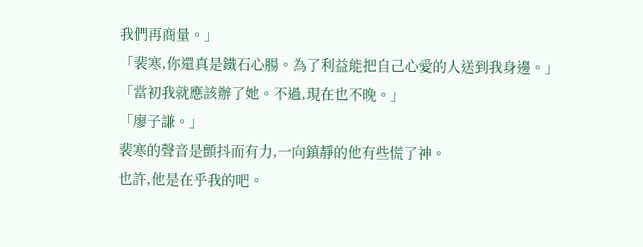我們再商量。」
「裴寒,你還真是鐵石心腸。為了利益能把自己心愛的人送到我身邊。」
「當初我就應該辦了她。不過,現在也不晚。」
「廖子謙。」
裴寒的聲音是顫抖而有力,一向鎮靜的他有些慌了神。
也許,他是在乎我的吧。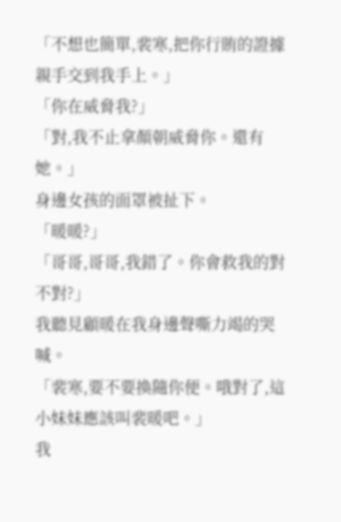「不想也簡單,裴寒,把你行賄的證據親手交到我手上。」
「你在威脅我?」
「對,我不止拿顏朝威脅你。還有她。」
身邊女孩的面罩被扯下。
「暖暖?」
「哥哥,哥哥,我錯了。你會救我的對不對?」
我聽見顧暖在我身邊聲嘶力竭的哭喊。
「裴寒,要不要換隨你便。哦對了,這小妹妹應該叫裴暖吧。」
我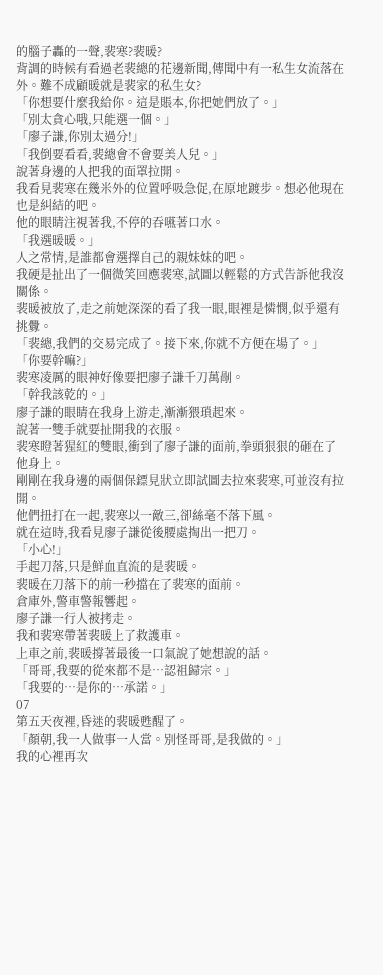的腦子轟的一聲,裴寒?裴暖?
背調的時候有看過老裴總的花邊新聞,傳聞中有一私生女流落在外。難不成顧暖就是裴家的私生女?
「你想要什麼我給你。這是賬本,你把她們放了。」
「別太貪心哦,只能選一個。」
「廖子謙,你別太過分!」
「我倒要看看,裴總會不會要美人兒。」
說著身邊的人把我的面罩拉開。
我看見裴寒在幾米外的位置呼吸急促,在原地踱步。想必他現在也是糾結的吧。
他的眼睛注視著我,不停的吞嚥著口水。
「我選暖暖。」
人之常情,是誰都會選擇自己的親妹妹的吧。
我硬是扯出了一個微笑回應裴寒,試圖以輕鬆的方式告訴他我沒關係。
裴暖被放了,走之前她深深的看了我一眼,眼裡是憐憫,似乎還有挑釁。
「裴總,我們的交易完成了。接下來,你就不方便在場了。」
「你要幹嘛?」
裴寒凌厲的眼神好像要把廖子謙千刀萬剮。
「幹我該乾的。」
廖子謙的眼睛在我身上游走,漸漸猥瑣起來。
說著一雙手就要扯開我的衣服。
裴寒瞪著猩紅的雙眼,衝到了廖子謙的面前,拳頭狠狠的砸在了他身上。
剛剛在我身邊的兩個保鏢見狀立即試圖去拉來裴寒,可並沒有拉開。
他們扭打在一起,裴寒以一敵三,卻絲毫不落下風。
就在這時,我看見廖子謙從後腰處掏出一把刀。
「小心!」
手起刀落,只是鮮血直流的是裴暖。
裴暖在刀落下的前一秒擋在了裴寒的面前。
倉庫外,警車警報響起。
廖子謙一行人被拷走。
我和裴寒帶著裴暖上了救護車。
上車之前,裴暖撐著最後一口氣說了她想說的話。
「哥哥,我要的從來都不是…認祖歸宗。」
「我要的…是你的…承諾。」
07
第五天夜裡,昏迷的裴暖甦醒了。
「顏朝,我一人做事一人當。別怪哥哥,是我做的。」
我的心裡再次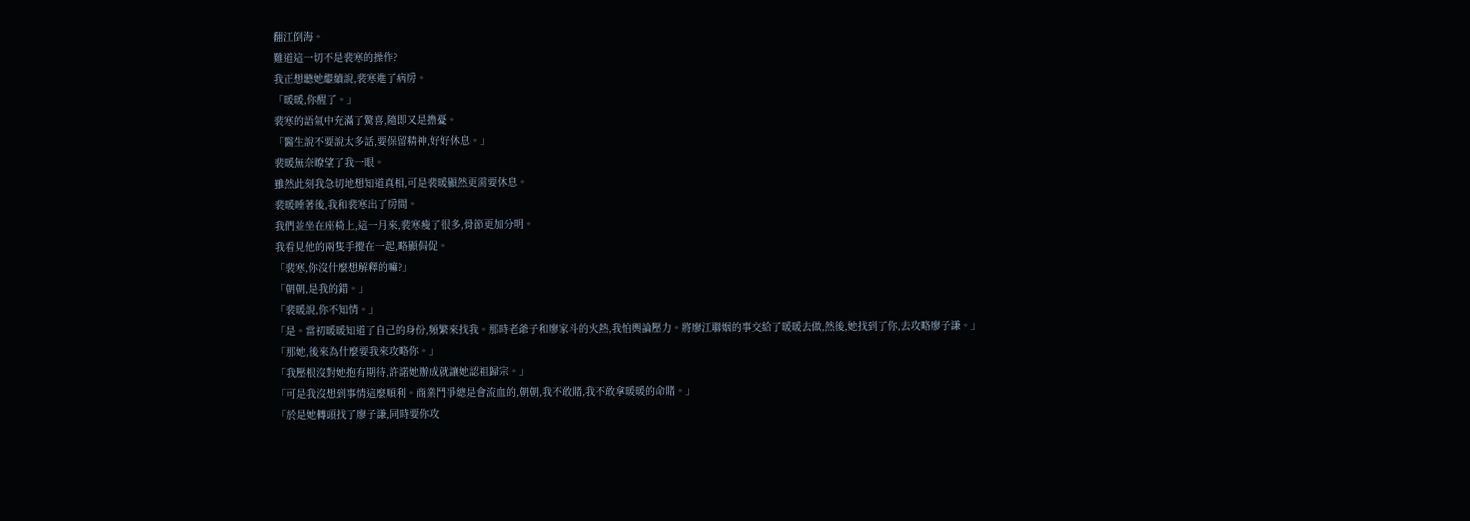翻江倒海。
難道這一切不是裴寒的操作?
我正想聽她繼續說,裴寒進了病房。
「暖暖,你醒了。」
裴寒的語氣中充滿了驚喜,隨即又是擔憂。
「醫生說不要說太多話,要保留精神,好好休息。」
裴暖無奈瞭望了我一眼。
雖然此刻我急切地想知道真相,可是裴暖顯然更需要休息。
裴暖睡著後,我和裴寒出了房間。
我們並坐在座椅上,這一月來,裴寒瘦了很多,骨節更加分明。
我看見他的兩隻手攪在一起,略顯侷促。
「裴寒,你沒什麼想解釋的嘛?」
「朝朝,是我的錯。」
「裴暖說,你不知情。」
「是。當初暖暖知道了自己的身份,頻繁來找我。那時老爺子和廖家斗的火熱,我怕輿論壓力。將廖江聯姻的事交給了暖暖去做,然後,她找到了你,去攻略廖子謙。」
「那她,後來為什麼要我來攻略你。」
「我壓根沒對她抱有期待,許諾她辦成就讓她認祖歸宗。」
「可是我沒想到事情這麼順利。商業鬥爭總是會流血的,朝朝,我不敢賭,我不敢拿暖暖的命賭。」
「於是她轉頭找了廖子謙,同時要你攻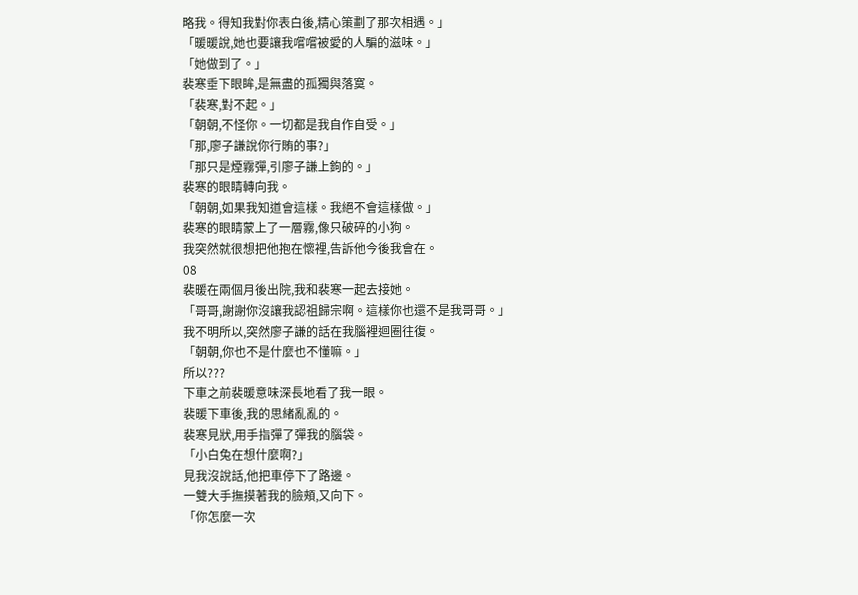略我。得知我對你表白後,精心策劃了那次相遇。」
「暖暖說,她也要讓我嚐嚐被愛的人騙的滋味。」
「她做到了。」
裴寒垂下眼眸,是無盡的孤獨與落寞。
「裴寒,對不起。」
「朝朝,不怪你。一切都是我自作自受。」
「那,廖子謙說你行賄的事?」
「那只是煙霧彈,引廖子謙上鉤的。」
裴寒的眼睛轉向我。
「朝朝,如果我知道會這樣。我絕不會這樣做。」
裴寒的眼睛蒙上了一層霧,像只破碎的小狗。
我突然就很想把他抱在懷裡,告訴他今後我會在。
08
裴暖在兩個月後出院,我和裴寒一起去接她。
「哥哥,謝謝你沒讓我認祖歸宗啊。這樣你也還不是我哥哥。」
我不明所以,突然廖子謙的話在我腦裡迴圈往復。
「朝朝,你也不是什麼也不懂嘛。」
所以???
下車之前裴暖意味深長地看了我一眼。
裴暖下車後,我的思緒亂亂的。
裴寒見狀,用手指彈了彈我的腦袋。
「小白兔在想什麼啊?」
見我沒說話,他把車停下了路邊。
一雙大手撫摸著我的臉頰,又向下。
「你怎麼一次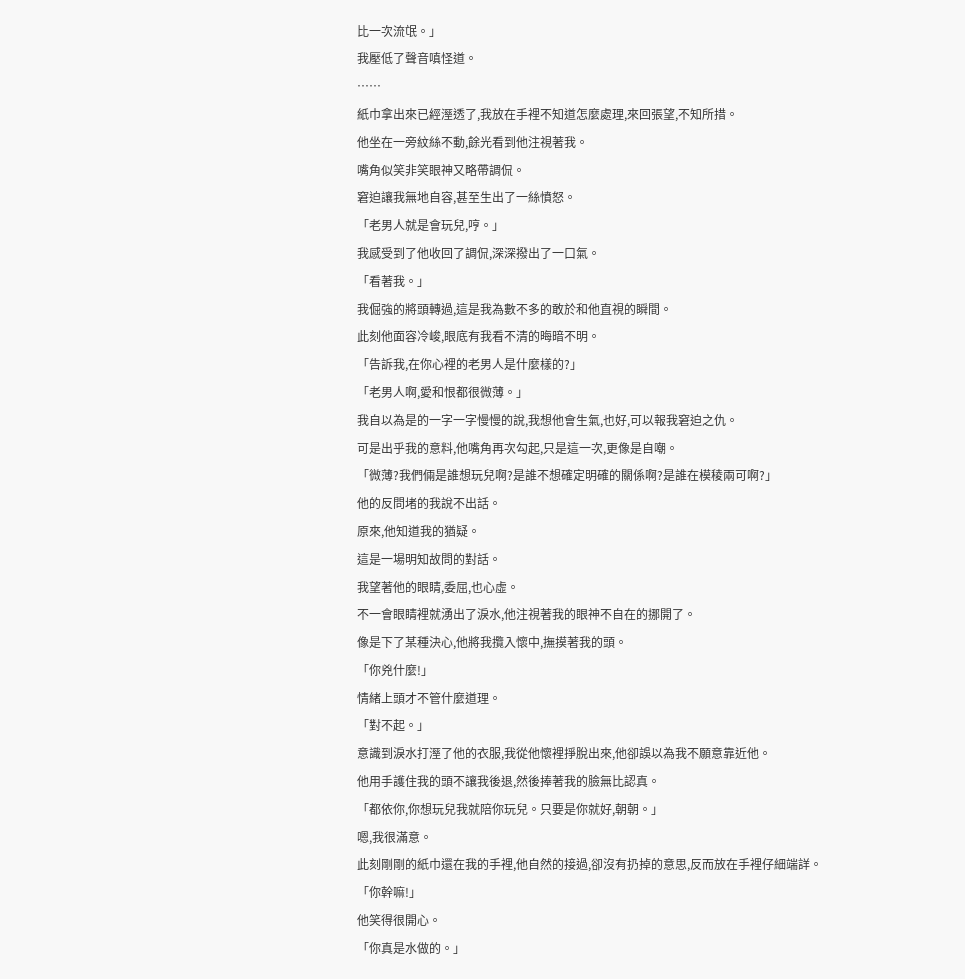比一次流氓。」
我壓低了聲音嗔怪道。
……
紙巾拿出來已經溼透了,我放在手裡不知道怎麼處理,來回張望,不知所措。
他坐在一旁紋絲不動,餘光看到他注視著我。
嘴角似笑非笑眼神又略帶調侃。
窘迫讓我無地自容,甚至生出了一絲憤怒。
「老男人就是會玩兒,哼。」
我感受到了他收回了調侃,深深撥出了一口氣。
「看著我。」
我倔強的將頭轉過,這是我為數不多的敢於和他直視的瞬間。
此刻他面容冷峻,眼底有我看不清的晦暗不明。
「告訴我,在你心裡的老男人是什麼樣的?」
「老男人啊,愛和恨都很微薄。」
我自以為是的一字一字慢慢的說,我想他會生氣,也好,可以報我窘迫之仇。
可是出乎我的意料,他嘴角再次勾起,只是這一次,更像是自嘲。
「微薄?我們倆是誰想玩兒啊?是誰不想確定明確的關係啊?是誰在模稜兩可啊?」
他的反問堵的我說不出話。
原來,他知道我的猶疑。
這是一場明知故問的對話。
我望著他的眼睛,委屈,也心虛。
不一會眼睛裡就湧出了淚水,他注視著我的眼神不自在的挪開了。
像是下了某種決心,他將我攬入懷中,撫摸著我的頭。
「你兇什麼!」
情緒上頭才不管什麼道理。
「對不起。」
意識到淚水打溼了他的衣服,我從他懷裡掙脫出來,他卻誤以為我不願意靠近他。
他用手護住我的頭不讓我後退,然後捧著我的臉無比認真。
「都依你,你想玩兒我就陪你玩兒。只要是你就好,朝朝。」
嗯,我很滿意。
此刻剛剛的紙巾還在我的手裡,他自然的接過,卻沒有扔掉的意思,反而放在手裡仔細端詳。
「你幹嘛!」
他笑得很開心。
「你真是水做的。」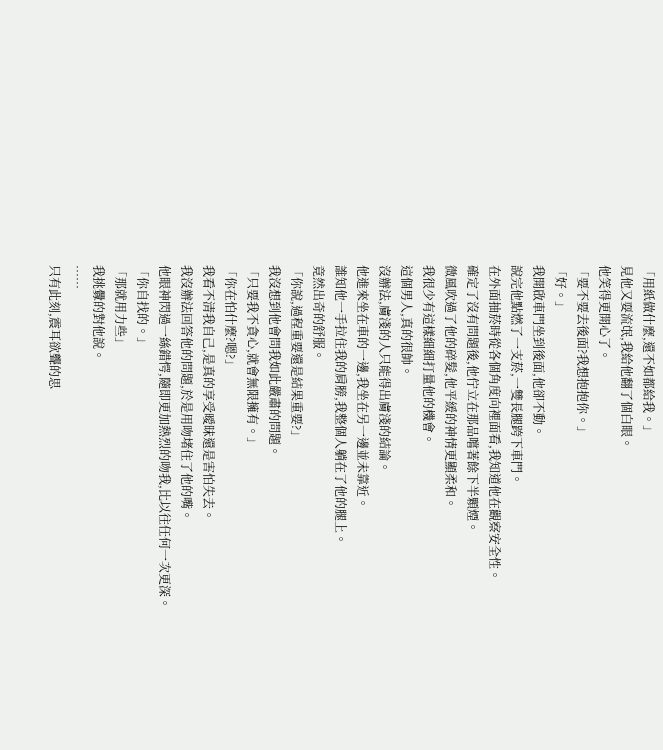「用紙做什麼,還不如都給我。」
見他又耍流氓,我給他翻了個白眼。
他笑得更開心了。
「要不要去後面?我想抱抱你。」
「好。」
我開啟車門坐到後面,他卻不動。
說完他點燃了一支菸,一雙長腿跨下車門。
在外面抽菸時從各個角度向裡面看,我知道他在觀察安全性。
確定了沒有問題後,他佇立在那品嚐著餘下半顆煙。
微風吹過了他的碎髮,他平緩的神情更顯柔和。
我很少有這樣細細打量他的機會。
這個男人,真的很帥。
沒辦法,膚淺的人只能得出膚淺的結論。
他進來坐在車的一邊,我坐在另一邊並未靠近。
誰知他一手拉住我的肩膀,我整個人躺在了他的腿上。
竟然出奇的舒服。
「你說,過程重要還是結果重要?」
我沒想到他會問我如此嚴肅的問題。
「只要我不貪心,就會無限擁有。」
「你在怕什麼?嗯?」
我看不清我自己,是真的享受曖昧還是害怕失去。
我沒辦法回答他的問題,於是用吻堵住了他的嘴。
他眼神閃過一絲錯愕,隨即更加熱烈的吻我,比以往任何一次更深。
「你自找的。」
「那就用力些」
我挑釁的對他說。
……
只有此刻,震耳欲聾的思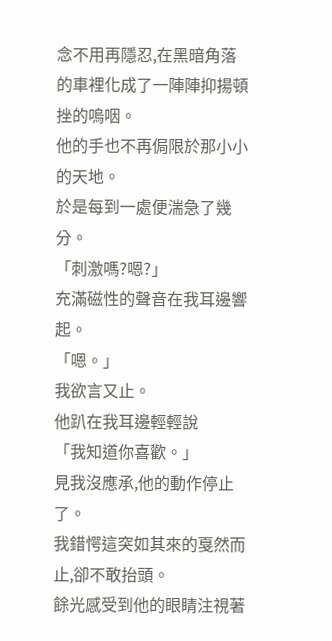念不用再隱忍,在黑暗角落的車裡化成了一陣陣抑揚頓挫的嗚咽。
他的手也不再侷限於那小小的天地。
於是每到一處便湍急了幾分。
「刺激嗎?嗯?」
充滿磁性的聲音在我耳邊響起。
「嗯。」
我欲言又止。
他趴在我耳邊輕輕說
「我知道你喜歡。」
見我沒應承,他的動作停止了。
我錯愕這突如其來的戛然而止,卻不敢抬頭。
餘光感受到他的眼睛注視著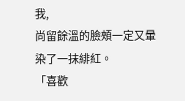我,
尚留餘溫的臉頰一定又暈染了一抹緋紅。
「喜歡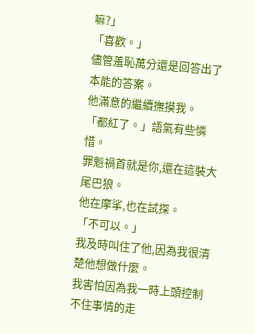嘛?」
「喜歡。」
儘管羞恥萬分還是回答出了本能的答案。
他滿意的繼續撫摸我。
「都紅了。」語氣有些憐惜。
罪魁禍首就是你,還在這裝大尾巴狼。
他在摩挲,也在試探。
「不可以。」
我及時叫住了他,因為我很清楚他想做什麼。
我害怕因為我一時上頭控制不住事情的走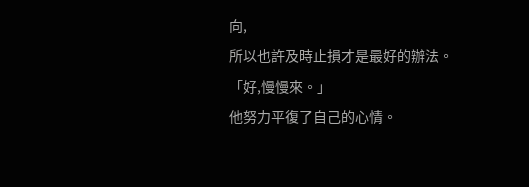向,
所以也許及時止損才是最好的辦法。
「好,慢慢來。」
他努力平復了自己的心情。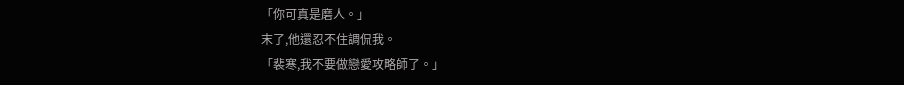「你可真是磨人。」
末了,他還忍不住調侃我。
「裴寒,我不要做戀愛攻略師了。」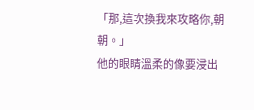「那,這次換我來攻略你,朝朝。」
他的眼睛溫柔的像要浸出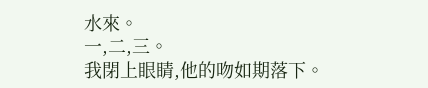水來。
一,二,三。
我閉上眼睛,他的吻如期落下。